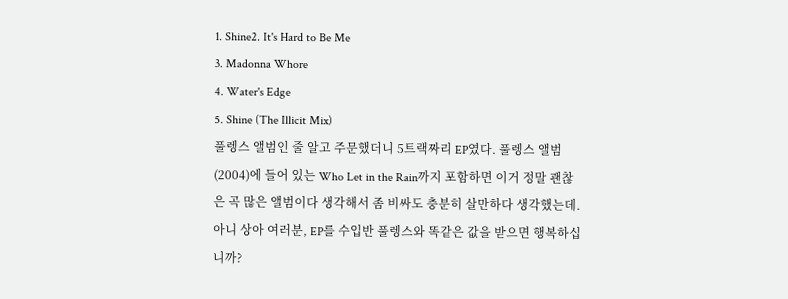1. Shine2. It's Hard to Be Me
3. Madonna Whore
4. Water's Edge
5. Shine (The Illicit Mix)
풀렝스 앨범인 줄 알고 주문했더니 5트랙짜리 EP였다. 풀렝스 앨범(2004)에 들어 있는 Who Let in the Rain까지 포함하면 이거 정말 괜찮은 곡 많은 앨범이다 생각해서 좀 비싸도 충분히 살만하다 생각했는데. 아니 상아 여러분, EP를 수입반 풀렝스와 똑같은 값을 받으면 행복하십니까?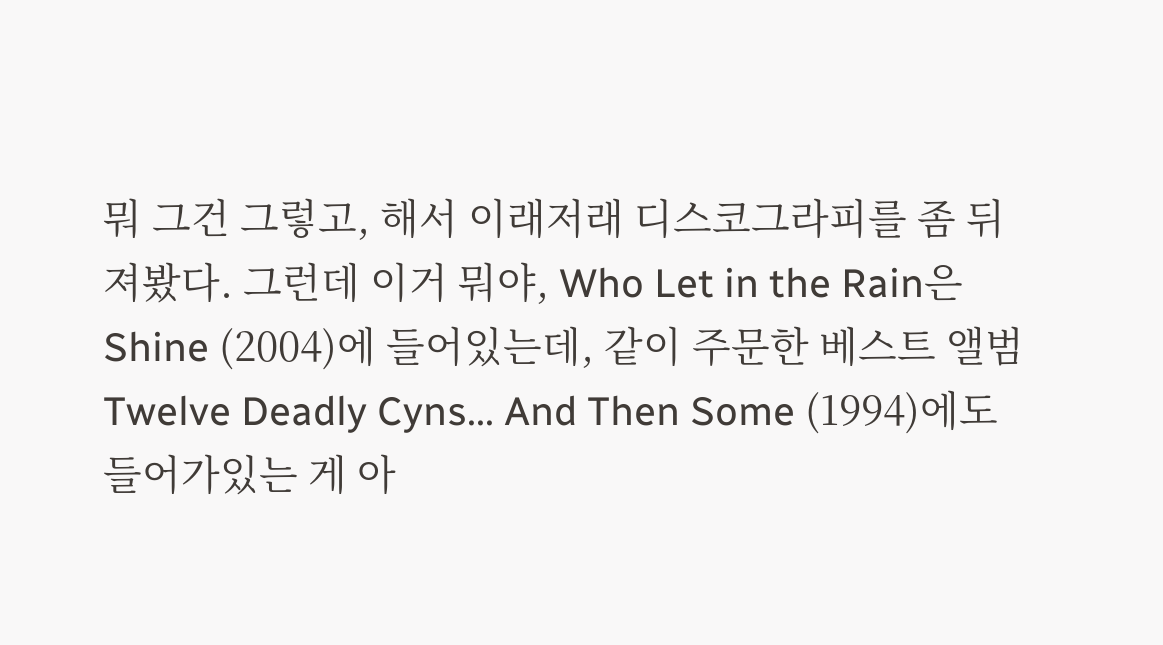뭐 그건 그렇고, 해서 이래저래 디스코그라피를 좀 뒤져봤다. 그런데 이거 뭐야, Who Let in the Rain은 Shine (2004)에 들어있는데, 같이 주문한 베스트 앨범 Twelve Deadly Cyns... And Then Some (1994)에도 들어가있는 게 아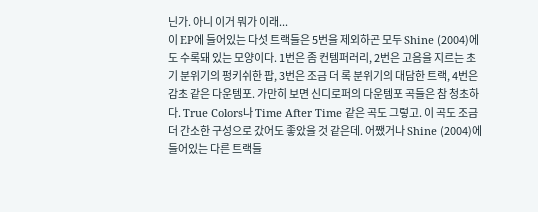닌가. 아니 이거 뭐가 이래...
이 EP에 들어있는 다섯 트랙들은 5번을 제외하곤 모두 Shine (2004)에도 수록돼 있는 모양이다. 1번은 좀 컨템퍼러리, 2번은 고음을 지르는 초기 분위기의 펑키쉬한 팝, 3번은 조금 더 록 분위기의 대담한 트랙, 4번은 감초 같은 다운템포. 가만히 보면 신디로퍼의 다운템포 곡들은 참 청초하다. True Colors나 Time After Time 같은 곡도 그렇고. 이 곡도 조금 더 간소한 구성으로 갔어도 좋았을 것 같은데. 어쨌거나 Shine (2004)에 들어있는 다른 트랙들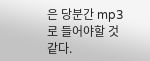은 당분간 mp3로 들어야할 것 같다.